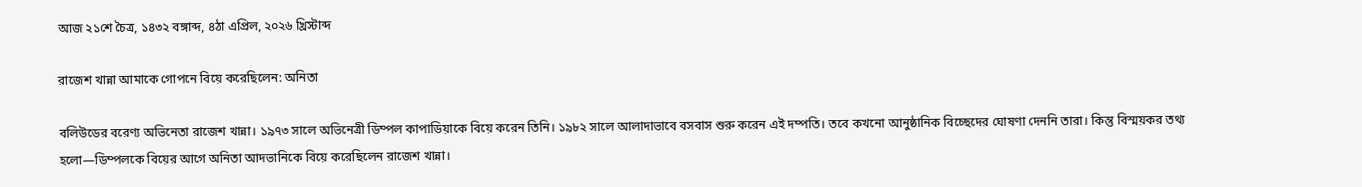আজ ২১শে চৈত্র, ১৪৩২ বঙ্গাব্দ, ৪ঠা এপ্রিল, ২০২৬ খ্রিস্টাব্দ

রাজেশ খান্না আমাকে গোপনে বিয়ে করেছিলেন: অনিতা

বলিউডের বরেণ্য অভিনেতা রাজেশ খান্না। ১৯৭৩ সালে অভিনেত্রী ডিম্পল কাপাডিয়াকে বিয়ে করেন তিনি। ১৯৮২ সালে আলাদাভাবে বসবাস শুরু করেন এই দম্পতি। তবে কখনো আনুষ্ঠানিক বিচ্ছেদের ঘোষণা দেননি তারা। কিন্তু বিস্ময়কর তথ্য হলো—ডিম্পলকে বিয়ের আগে অনিতা আদভানিকে বিয়ে করেছিলেন রাজেশ খান্না।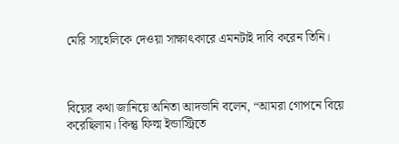মেরি সাহেলিকে দেওয়া সাক্ষাৎকারে এমনটাই দাবি করেন তিনি।



বিয়ের কথা জানিয়ে অনিতা আদভানি বলেন, “আমরা গোপনে বিয়ে করেছিলাম। কিন্তু ফিল্ম ইন্ডাস্ট্রিতে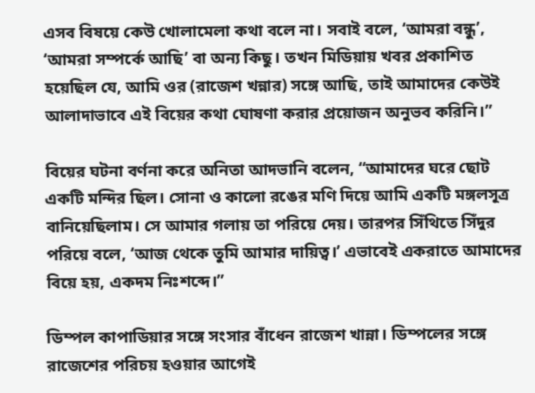এসব বিষয়ে কেউ খোলামেলা কথা বলে না। সবাই বলে, ‘আমরা বন্ধু’, ‘আমরা সম্পর্কে আছি’ বা অন্য কিছু। তখন মিডিয়ায় খবর প্রকাশিত হয়েছিল যে, আমি ওর (রাজেশ খন্নার) সঙ্গে আছি, তাই আমাদের কেউই আলাদাভাবে এই বিয়ের কথা ঘোষণা করার প্রয়োজন অনুভব করিনি।”

বিয়ের ঘটনা বর্ণনা করে অনিতা আদভানি বলেন, “আমাদের ঘরে ছোট একটি মন্দির ছিল। সোনা ও কালো রঙের মণি দিয়ে আমি একটি মঙ্গলসূত্র বানিয়েছিলাম। সে আমার গলায় তা পরিয়ে দেয়। তারপর সিঁথিতে সিঁদুর পরিয়ে বলে, ‘আজ থেকে তুমি আমার দায়িত্ব।’ এভাবেই একরাতে আমাদের বিয়ে হয়, একদম নিঃশব্দে।”

ডিম্পল কাপাডিয়ার সঙ্গে সংসার বাঁধেন রাজেশ খান্না। ডিম্পলের সঙ্গে রাজেশের পরিচয় হওয়ার আগেই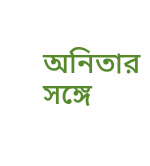অনিতার সঙ্গে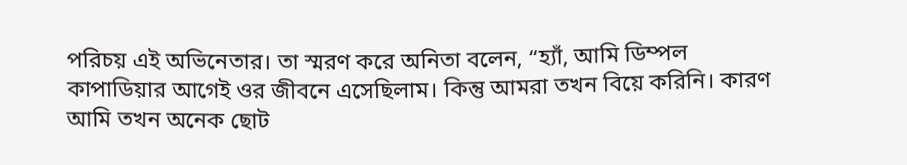পরিচয় এই অভিনেতার। তা স্মরণ করে অনিতা বলেন, “হ্যাঁ, আমি ডিম্পল কাপাডিয়ার আগেই ওর জীবনে এসেছিলাম। কিন্তু আমরা তখন বিয়ে করিনি। কারণ আমি তখন অনেক ছোট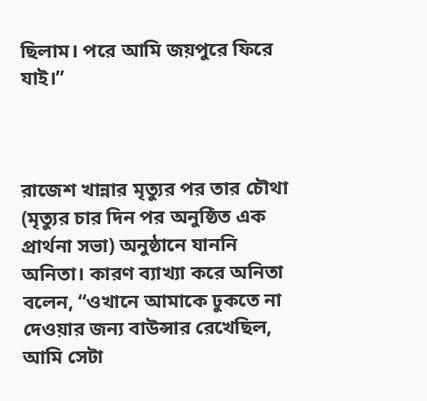ছিলাম। পরে আমি জয়পুরে ফিরে যাই।”



রাজেশ খান্নার মৃত্যুর পর তার চৌথা (মৃত্যুর চার দিন পর অনুষ্ঠিত এক প্রার্থনা সভা) অনুষ্ঠানে যাননি অনিতা। কারণ ব্যাখ্যা করে অনিতা বলেন, “ওখানে আমাকে ঢুকতে না দেওয়ার জন্য বাউন্সার রেখেছিল, আমি সেটা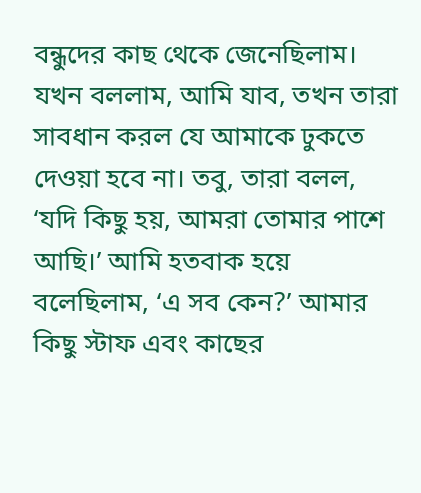বন্ধুদের কাছ থেকে জেনেছিলাম। যখন বললাম, আমি যাব, তখন তারা সাবধান করল যে আমাকে ঢুকতে দেওয়া হবে না। তবু, তারা বলল, ‘যদি কিছু হয়, আমরা তোমার পাশে আছি।’ আমি হতবাক হয়ে বলেছিলাম, ‘এ সব কেন?’ আমার কিছু স্টাফ এবং কাছের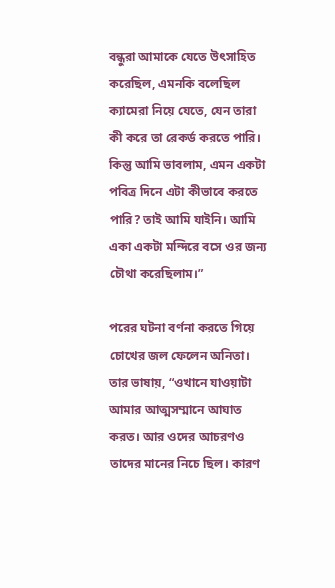বন্ধুরা আমাকে যেতে উৎসাহিত করেছিল, এমনকি বলেছিল ক্যামেরা নিয়ে যেতে, যেন তারা কী করে তা রেকর্ড করতে পারি। কিন্তু আমি ভাবলাম, এমন একটা পবিত্র দিনে এটা কীভাবে করতে পারি? তাই আমি যাইনি। আমি একা একটা মন্দিরে বসে ওর জন্য চৌথা করেছিলাম।”

পরের ঘটনা বর্ণনা করতে গিয়ে চোখের জল ফেলেন অনিতা। তার ভাষায়, “ওখানে যাওয়াটা আমার আত্মসম্মানে আঘাত করত। আর ওদের আচরণও তাদের মানের নিচে ছিল। কারণ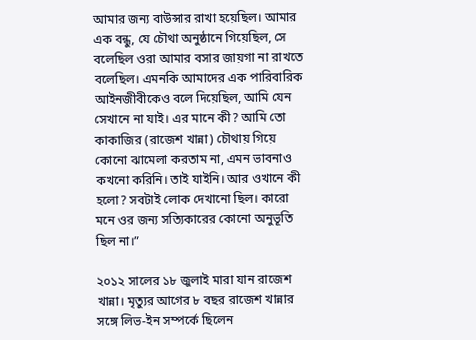আমার জন্য বাউন্সার রাখা হয়েছিল। আমার এক বন্ধু, যে চৌথা অনুষ্ঠানে গিয়েছিল, সে বলেছিল ওরা আমার বসার জায়গা না রাখতে বলেছিল। এমনকি আমাদের এক পারিবারিক আইনজীবীকেও বলে দিয়েছিল, আমি যেন সেখানে না যাই। এর মানে কী? আমি তো কাকাজির (রাজেশ খান্না) চৌথায় গিয়ে কোনো ঝামেলা করতাম না, এমন ভাবনাও কখনো করিনি। তাই যাইনি। আর ওখানে কী হলো? সবটাই লোক দেখানো ছিল। কারো মনে ওর জন্য সত্যিকারের কোনো অনুভূতি ছিল না।”

২০১২ সালের ১৮ জুলাই মারা যান রাজেশ খান্না। মৃত্যুর আগের ৮ বছর রাজেশ খান্নার সঙ্গে লিভ-ইন সম্পর্কে ছিলেন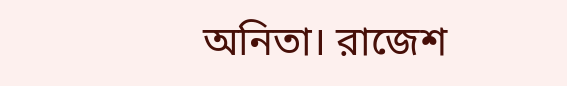অনিতা। রাজেশ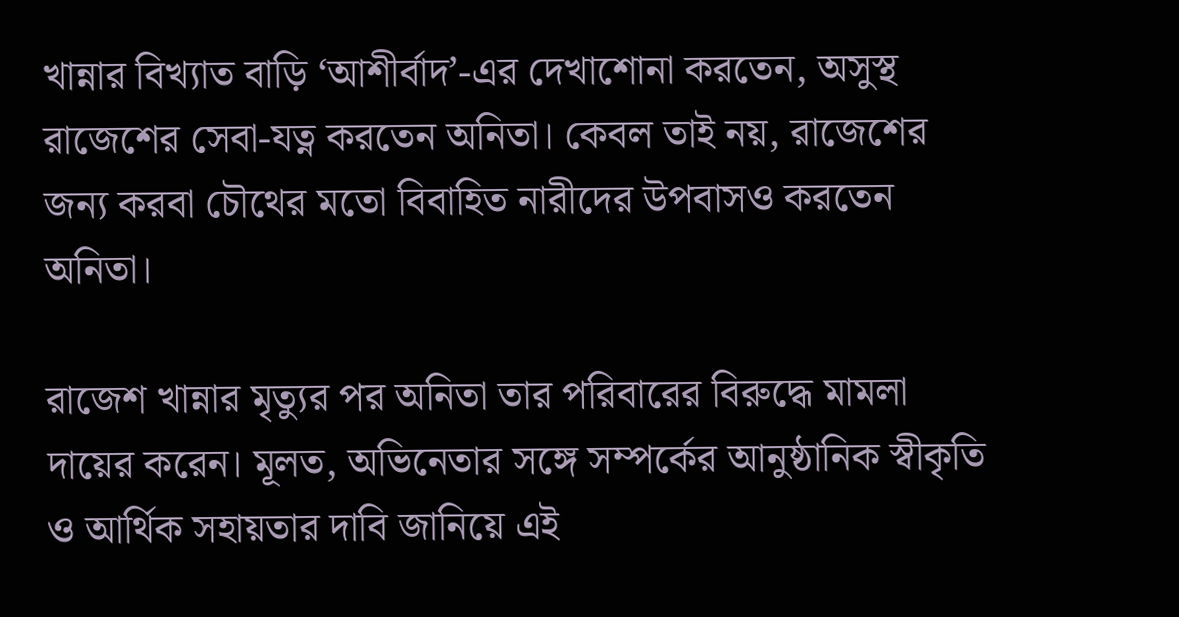খান্নার বিখ্যাত বাড়ি ‘আশীর্বাদ’-এর দেখাশোনা করতেন, অসুস্থ রাজেশের সেবা-যত্ন করতেন অনিতা। কেবল তাই নয়, রাজেশের জন্য করবা চৌথের মতো বিবাহিত নারীদের উপবাসও করতেন অনিতা।

রাজেশ খান্নার মৃত্যুর পর অনিতা তার পরিবারের বিরুদ্ধে মামলা দায়ের করেন। মূলত, অভিনেতার সঙ্গে সম্পর্কের আনুষ্ঠানিক স্বীকৃতি ও আর্থিক সহায়তার দাবি জানিয়ে এই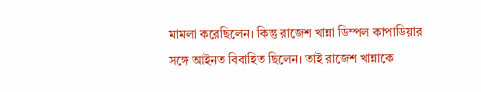মামলা করেছিলেন। কিন্তু রাজেশ খান্না ডিম্পল কাপাডিয়ার সঙ্গে আইনত বিবাহিত ছিলেন। তাই রাজেশ খান্নাকে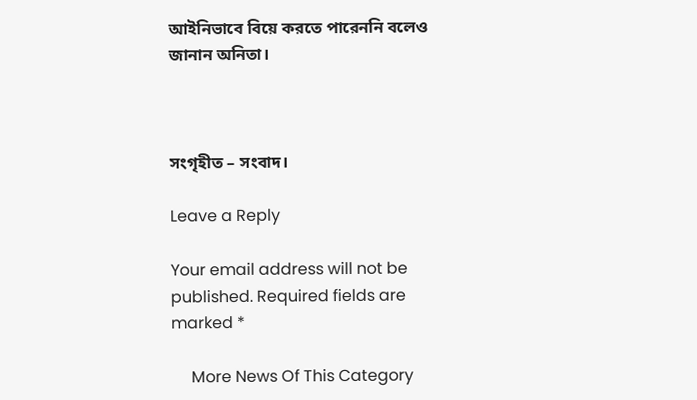আইনিভাবে বিয়ে করতে পারেননি বলেও জানান অনিতা।



সংগৃহীত – সংবাদ।

Leave a Reply

Your email address will not be published. Required fields are marked *

     More News Of This Category